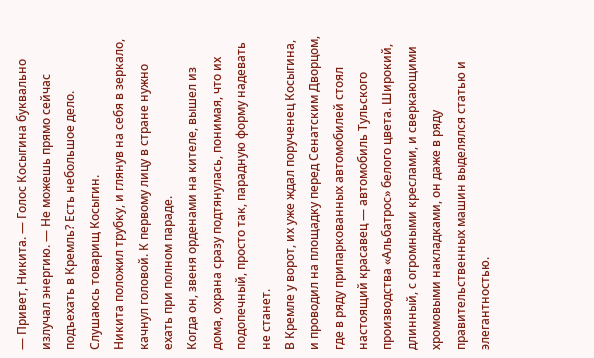— Привет, Никита. — Голос Косыгина буквально излучал энергию. — Не можешь прямо сейчас подъехать в Кремль? Есть небольшое дело.
Слушаюсь товарищ Косыгин.
Никита положил трубку, и глянув на себя в зеркало, качнул головой. К первому лицу в стране нужно ехать при полном параде.
Когда он, звеня орденами на кителе, вышел из дома, охрана сразу подтянулась, понимая, что их подопечный, просто так, парадную форму надевать не станет.
В Кремле у ворот, их уже ждал порученец Косыгина, и проводил на площадку перед Сенатским Дворцом, где в ряду припаркованных автомобилей стоял настоящий красавец — автомобиль Тульского производства «Альбатрос» белого цвета. Широкий, длинный, с огромными креслами, и сверкающими хромовыми накладками, он даже в ряду правительственных машин выделялся статью и элегантностью.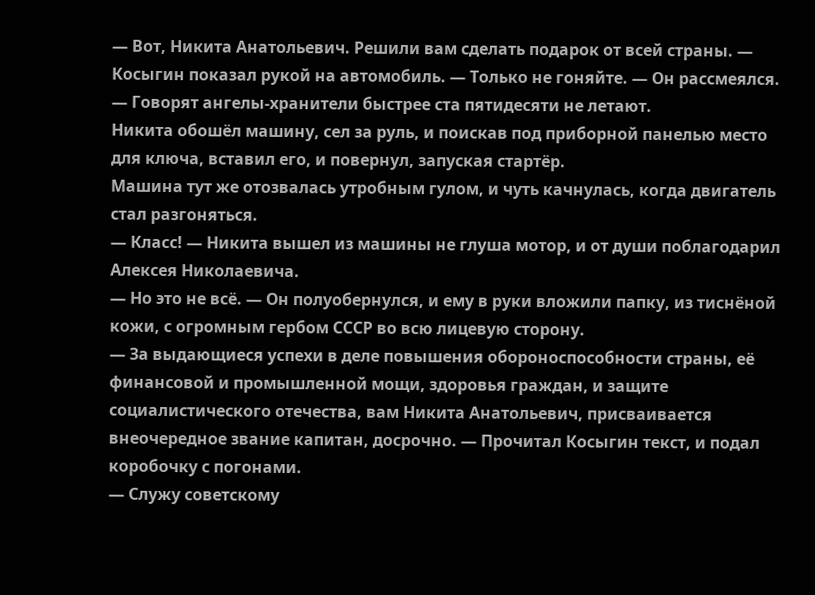— Вот, Никита Анатольевич. Решили вам сделать подарок от всей страны. — Косыгин показал рукой на автомобиль. — Только не гоняйте. — Он рассмеялся. — Говорят ангелы-хранители быстрее ста пятидесяти не летают.
Никита обошёл машину, сел за руль, и поискав под приборной панелью место для ключа, вставил его, и повернул, запуская стартёр.
Машина тут же отозвалась утробным гулом, и чуть качнулась, когда двигатель стал разгоняться.
— Класс! — Никита вышел из машины не глуша мотор, и от души поблагодарил Алексея Николаевича.
— Но это не всё. — Он полуобернулся, и ему в руки вложили папку, из тиснёной кожи, с огромным гербом СССР во всю лицевую сторону.
— За выдающиеся успехи в деле повышения обороноспособности страны, её финансовой и промышленной мощи, здоровья граждан, и защите социалистического отечества, вам Никита Анатольевич, присваивается внеочередное звание капитан, досрочно. — Прочитал Косыгин текст, и подал коробочку с погонами.
— Служу советскому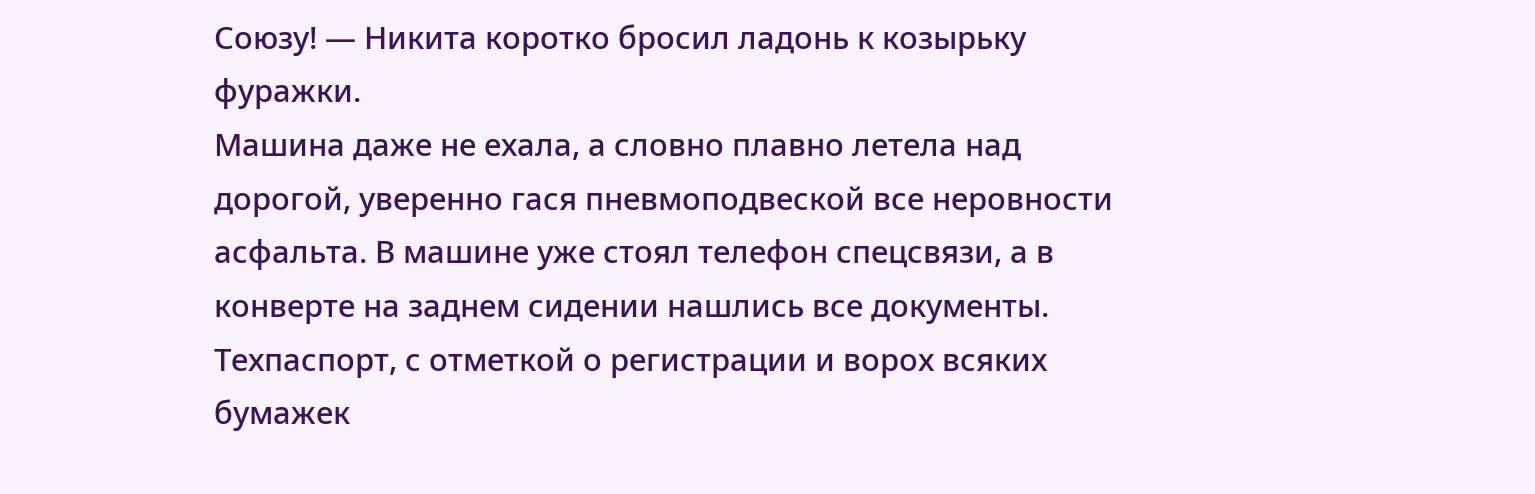Союзу! — Никита коротко бросил ладонь к козырьку фуражки.
Машина даже не ехала, а словно плавно летела над дорогой, уверенно гася пневмоподвеской все неровности асфальта. В машине уже стоял телефон спецсвязи, а в конверте на заднем сидении нашлись все документы. Техпаспорт, с отметкой о регистрации и ворох всяких бумажек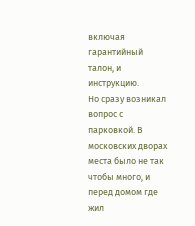включая гарантийный талон, и инструкцию.
Но сразу возникал вопрос с парковкой. В московских дворах места было не так чтобы много, и перед домом где жил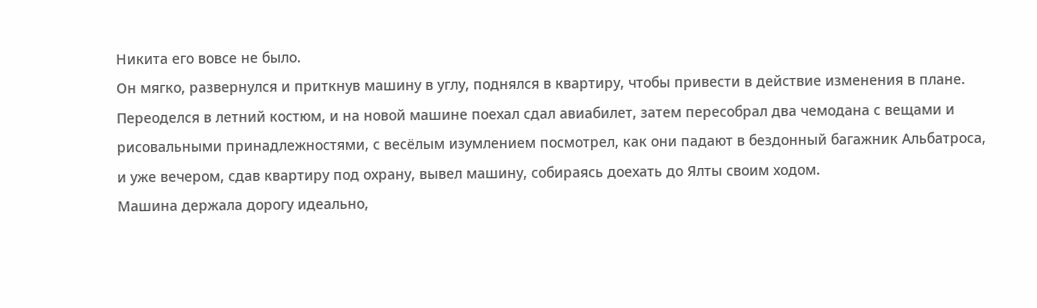Никита его вовсе не было.
Он мягко, развернулся и приткнув машину в углу, поднялся в квартиру, чтобы привести в действие изменения в плане.
Переоделся в летний костюм, и на новой машине поехал сдал авиабилет, затем пересобрал два чемодана с вещами и рисовальными принадлежностями, с весёлым изумлением посмотрел, как они падают в бездонный багажник Альбатроса, и уже вечером, сдав квартиру под охрану, вывел машину, собираясь доехать до Ялты своим ходом.
Машина держала дорогу идеально,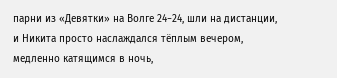парни из «Девятки» на Волге 24−24, шли на дистанции, и Никита просто наслаждался тёплым вечером, медленно катящимся в ночь,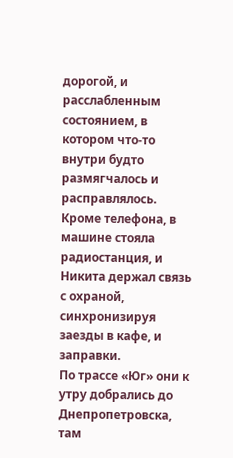дорогой, и расслабленным состоянием, в котором что-то внутри будто размягчалось и расправлялось.
Кроме телефона, в машине стояла радиостанция, и Никита держал связь с охраной, синхронизируя заезды в кафе, и заправки.
По трассе «Юг» они к утру добрались до Днепропетровска, там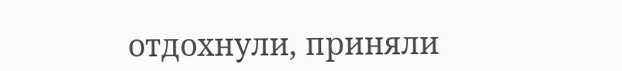отдохнули, приняли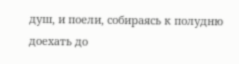душ, и поели, собираясь к полудню доехать до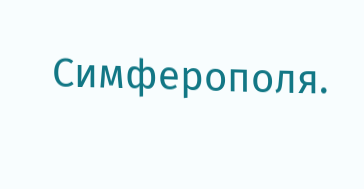Симферополя.